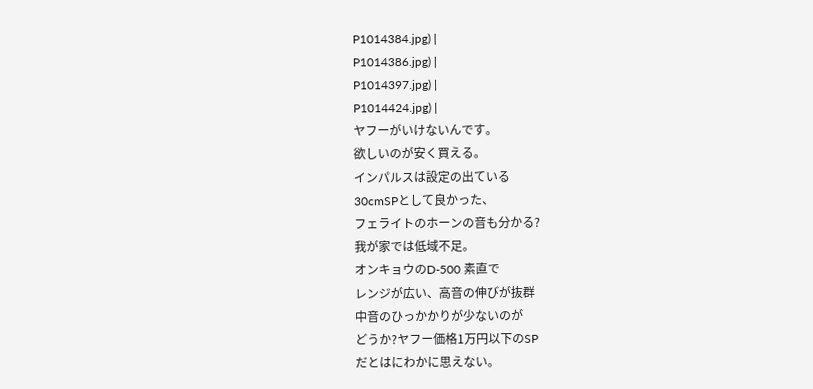P1014384.jpg) |
P1014386.jpg) |
P1014397.jpg) |
P1014424.jpg) |
ヤフーがいけないんです。
欲しいのが安く買える。
インパルスは設定の出ている
30cmSPとして良かった、
フェライトのホーンの音も分かる?
我が家では低域不足。
オンキョウのD-500 素直で
レンジが広い、高音の伸びが抜群
中音のひっかかりが少ないのが
どうか?ヤフー価格1万円以下のSP
だとはにわかに思えない。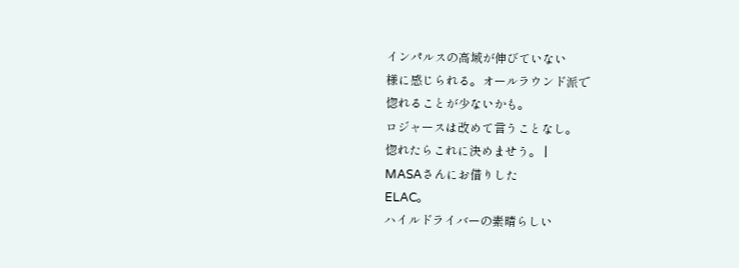インパルスの高域が伸びていない
様に感じられる。オールラウンド派で
惚れることが少ないかも。
ロジャースは改めて言うことなし。
惚れたらこれに決めませう。 |
MASAさんにお借りした
ELAC。
ハイルドライバーの素晴らしい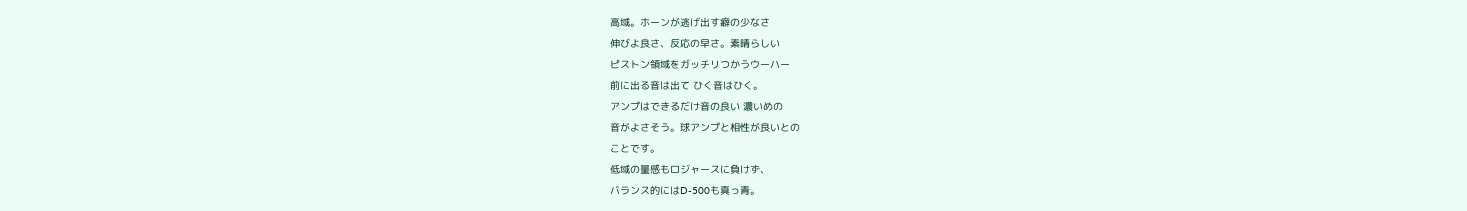高域。ホーンが逃げ出す癖の少なさ
伸びよ良さ、反応の早さ。素晴らしい
ピストン領域をガッチリつかうウーハー
前に出る音は出て ひく音はひく。
アンプはできるだけ音の良い 濃いめの
音がよさそう。球アンプと相性が良いとの
ことです。
低域の量感もロジャースに負けず、
バランス的にはD-500も真っ青。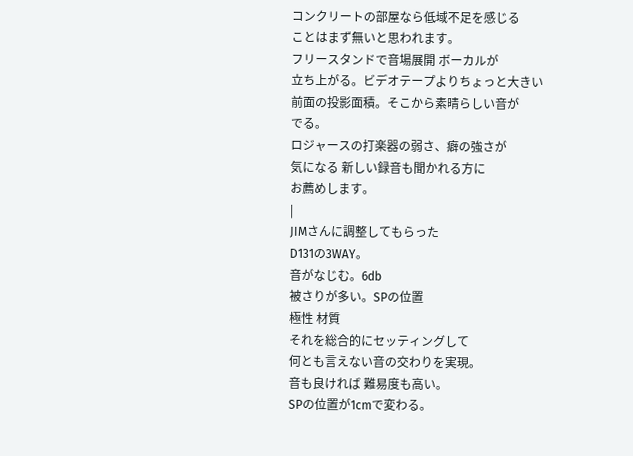コンクリートの部屋なら低域不足を感じる
ことはまず無いと思われます。
フリースタンドで音場展開 ボーカルが
立ち上がる。ビデオテープよりちょっと大きい
前面の投影面積。そこから素晴らしい音が
でる。
ロジャースの打楽器の弱さ、癖の強さが
気になる 新しい録音も聞かれる方に
お薦めします。
|
JIMさんに調整してもらった
D131の3WAY。
音がなじむ。6db
被さりが多い。SPの位置
極性 材質
それを総合的にセッティングして
何とも言えない音の交わりを実現。
音も良ければ 難易度も高い。
SPの位置が1cmで変わる。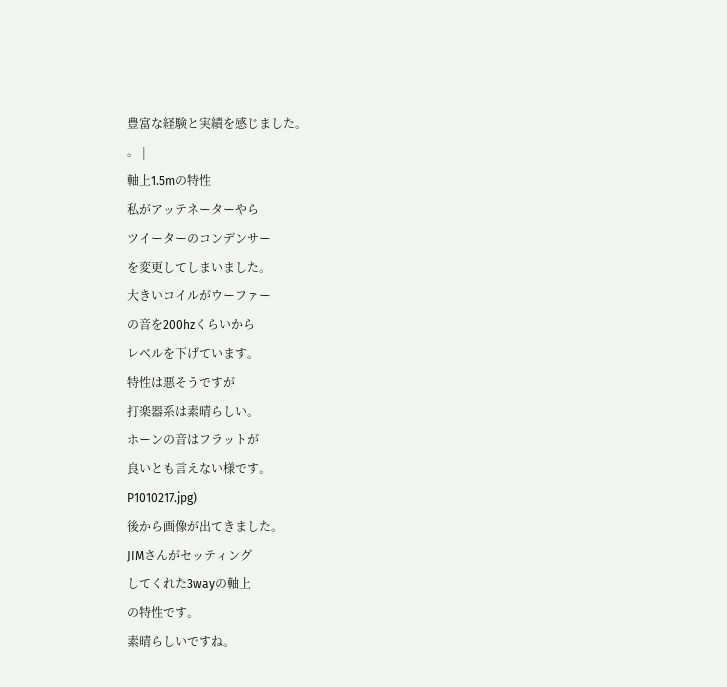豊富な経験と実績を感じました。
。 |
軸上1.5mの特性
私がアッテネーターやら
ツイーターのコンデンサー
を変更してしまいました。
大きいコイルがウーファー
の音を200hzくらいから
レベルを下げています。
特性は悪そうですが
打楽器系は素晴らしい。
ホーンの音はフラットが
良いとも言えない様です。
P1010217.jpg)
後から画像が出てきました。
JIMさんがセッティング
してくれた3wayの軸上
の特性です。
素晴らしいですね。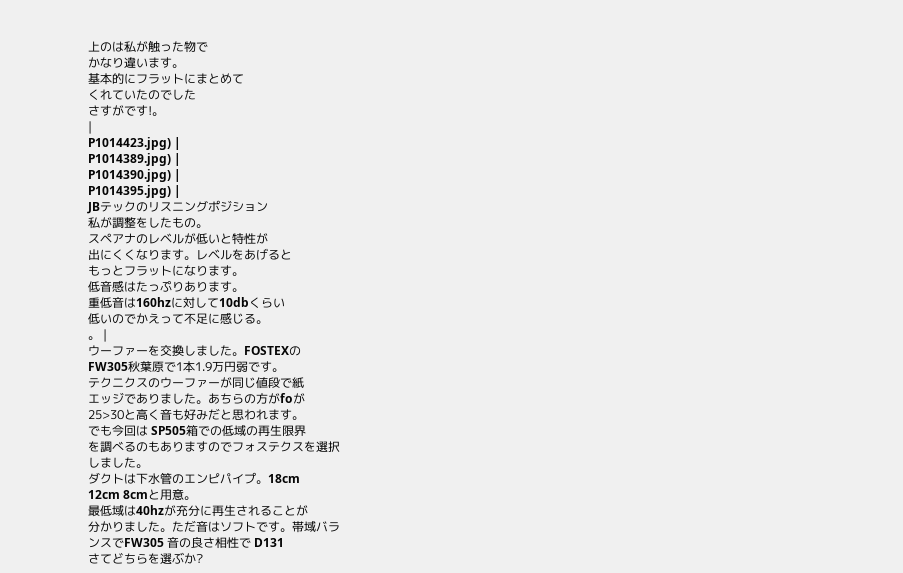上のは私が触った物で
かなり違います。
基本的にフラットにまとめて
くれていたのでした
さすがです!。
|
P1014423.jpg) |
P1014389.jpg) |
P1014390.jpg) |
P1014395.jpg) |
JBテックのリスニングポジション
私が調整をしたもの。
スペアナのレベルが低いと特性が
出にくくなります。レベルをあげると
もっとフラットになります。
低音感はたっぷりあります。
重低音は160hzに対して10dbくらい
低いのでかえって不足に感じる。
。 |
ウーファーを交換しました。FOSTEXの
FW305秋葉原で1本1.9万円弱です。
テクニクスのウーファーが同じ値段で紙
エッジでありました。あちらの方がfoが
25>30と高く音も好みだと思われます。
でも今回は SP505箱での低域の再生限界
を調べるのもありますのでフォステクスを選択
しました。
ダクトは下水管のエンピパイプ。18cm
12cm 8cmと用意。
最低域は40hzが充分に再生されることが
分かりました。ただ音はソフトです。帯域バラ
ンスでFW305 音の良さ相性で D131
さてどちらを選ぶか?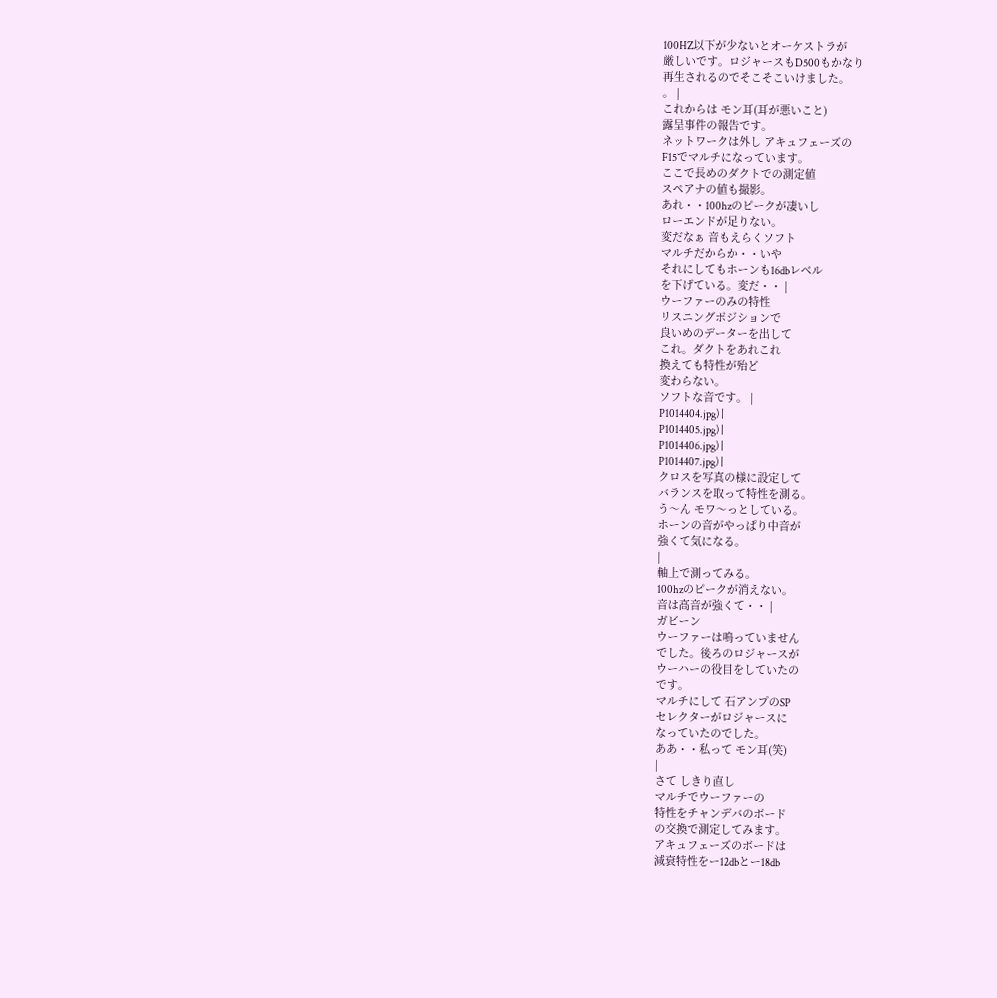100HZ以下が少ないとオーケストラが
厳しいです。ロジャースもD500もかなり
再生されるのでそこそこいけました。
。 |
これからは モン耳(耳が悪いこと)
露呈事件の報告です。
ネットワークは外し アキュフェーズの
F15でマルチになっています。
ここで長めのダクトでの測定値
スペアナの値も撮影。
あれ・・100hzのピークが凄いし
ローエンドが足りない。
変だなぁ 音もえらくソフト
マルチだからか・・いや
それにしてもホーンも16dbレベル
を下げている。変だ・・ |
ウーファーのみの特性
リスニングポジションで
良いめのデーターを出して
これ。ダクトをあれこれ
換えても特性が殆ど
変わらない。
ソフトな音です。 |
P1014404.jpg) |
P1014405.jpg) |
P1014406.jpg) |
P1014407.jpg) |
クロスを写真の様に設定して
バランスを取って特性を測る。
う〜ん モワ〜っとしている。
ホーンの音がやっぱり中音が
強くて気になる。
|
軸上で測ってみる。
100hzのピークが消えない。
音は高音が強くて・・ |
ガビーン
ウーファーは鳴っていません
でした。後ろのロジャースが
ウーハーの役目をしていたの
です。
マルチにして 石アンプのSP
セレクターがロジャースに
なっていたのでした。
ああ・・私って モン耳(笑)
|
さて しきり直し
マルチでウーファーの
特性をチャンデバのボード
の交換で測定してみます。
アキュフェーズのボードは
減衰特性をー12dbとー18db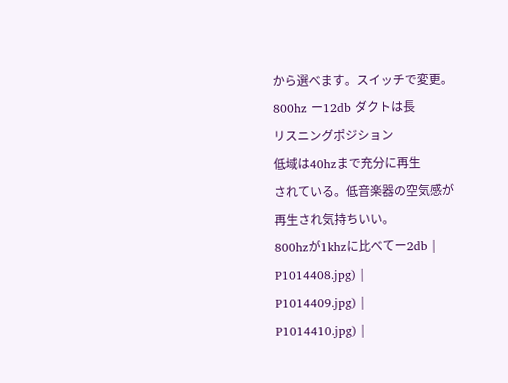から選べます。スイッチで変更。
800hz ー12db ダクトは長
リスニングポジション
低域は40hzまで充分に再生
されている。低音楽器の空気感が
再生され気持ちいい。
800hzが1khzに比べてー2db |
P1014408.jpg) |
P1014409.jpg) |
P1014410.jpg) |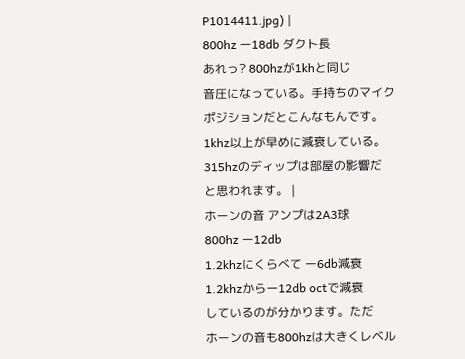P1014411.jpg) |
800hz ー18db ダクト長
あれっ? 800hzが1khと同じ
音圧になっている。手持ちのマイク
ポジションだとこんなもんです。
1khz以上が早めに減衰している。
315hzのディップは部屋の影響だ
と思われます。 |
ホーンの音 アンプは2A3球
800hz ー12db
1.2khzにくらべて ー6db減衰
1.2khzからー12db octで減衰
しているのが分かります。ただ
ホーンの音も800hzは大きくレベル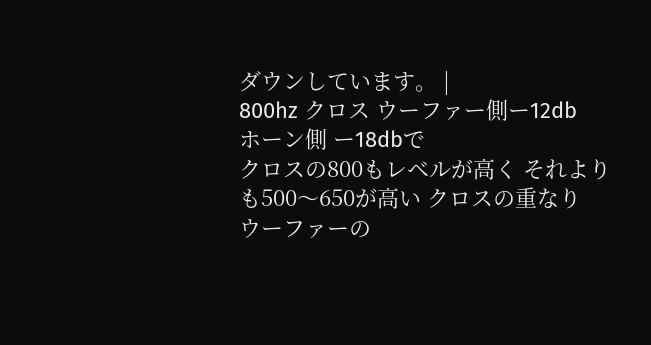ダウンしています。 |
800hz クロス ウーファー側ー12db
ホーン側 ー18dbで
クロスの800もレベルが高く それより
も500〜650が高い クロスの重なり
ウーファーの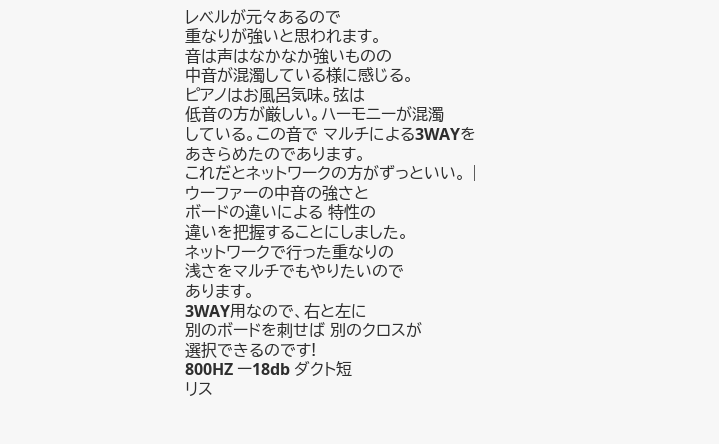レベルが元々あるので
重なりが強いと思われます。
音は声はなかなか強いものの
中音が混濁している様に感じる。
ピアノはお風呂気味。弦は
低音の方が厳しい。ハーモニーが混濁
している。この音で マルチによる3WAYを
あきらめたのであります。
これだとネットワークの方がずっといい。 |
ウーファーの中音の強さと
ボードの違いによる 特性の
違いを把握することにしました。
ネットワークで行った重なりの
浅さをマルチでもやりたいので
あります。
3WAY用なので、右と左に
別のボードを刺せば 別のクロスが
選択できるのです!
800HZ ー18db ダクト短
リス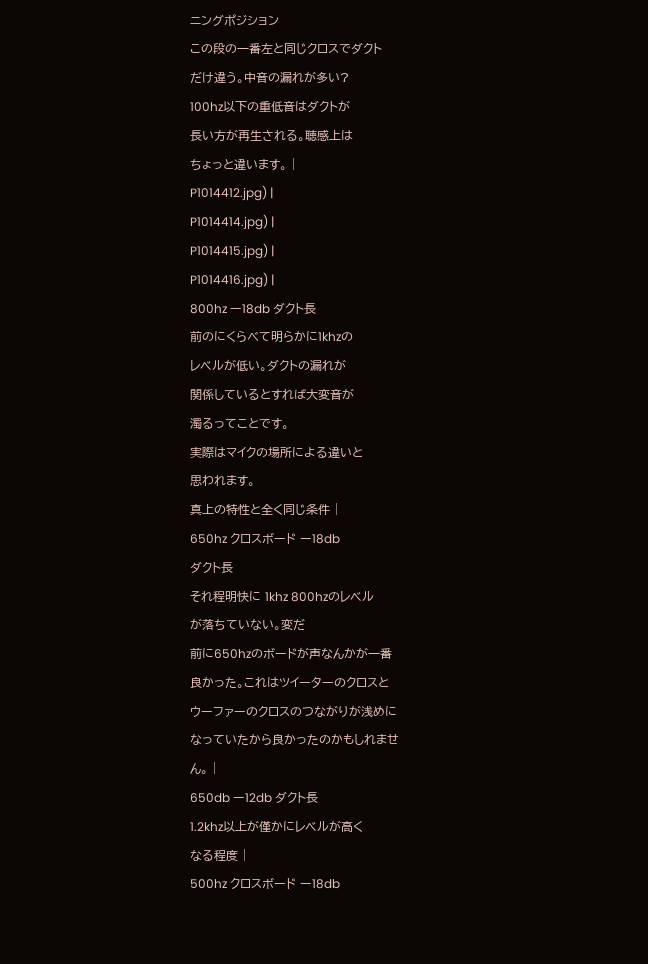ニングポジション
この段の一番左と同じクロスでダクト
だけ違う。中音の漏れが多い?
100hz以下の重低音はダクトが
長い方が再生される。聴感上は
ちょっと違います。 |
P1014412.jpg) |
P1014414.jpg) |
P1014415.jpg) |
P1014416.jpg) |
800hz ー18db ダクト長
前のにくらべて明らかに1khzの
レベルが低い。ダクトの漏れが
関係しているとすれば大変音が
濁るってことです。
実際はマイクの場所による違いと
思われます。
真上の特性と全く同じ条件 |
650hz クロスボード ー18db
ダクト長
それ程明快に 1khz 800hzのレベル
が落ちていない。変だ
前に650hzのボードが声なんかが一番
良かった。これはツイーターのクロスと
ウーファーのクロスのつながりが浅めに
なっていたから良かったのかもしれませ
ん。 |
650db ー12db ダクト長
1.2khz以上が僅かにレベルが高く
なる程度 |
500hz クロスボード ー18db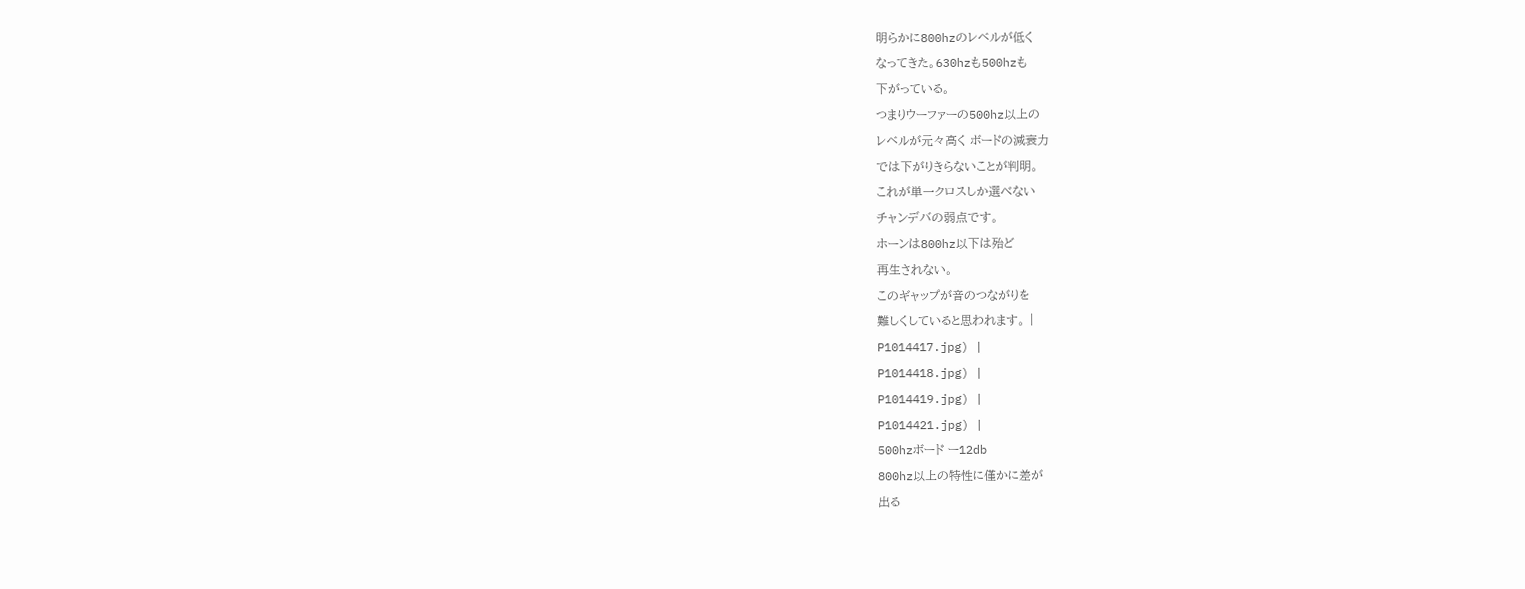明らかに800hzのレベルが低く
なってきた。630hzも500hzも
下がっている。
つまりウーファーの500hz以上の
レベルが元々高く ボードの減衰力
では下がりきらないことが判明。
これが単一クロスしか選べない
チャンデバの弱点です。
ホーンは800hz以下は殆ど
再生されない。
このギャップが音のつながりを
難しくしていると思われます。 |
P1014417.jpg) |
P1014418.jpg) |
P1014419.jpg) |
P1014421.jpg) |
500hzボード ー12db
800hz以上の特性に僅かに差が
出る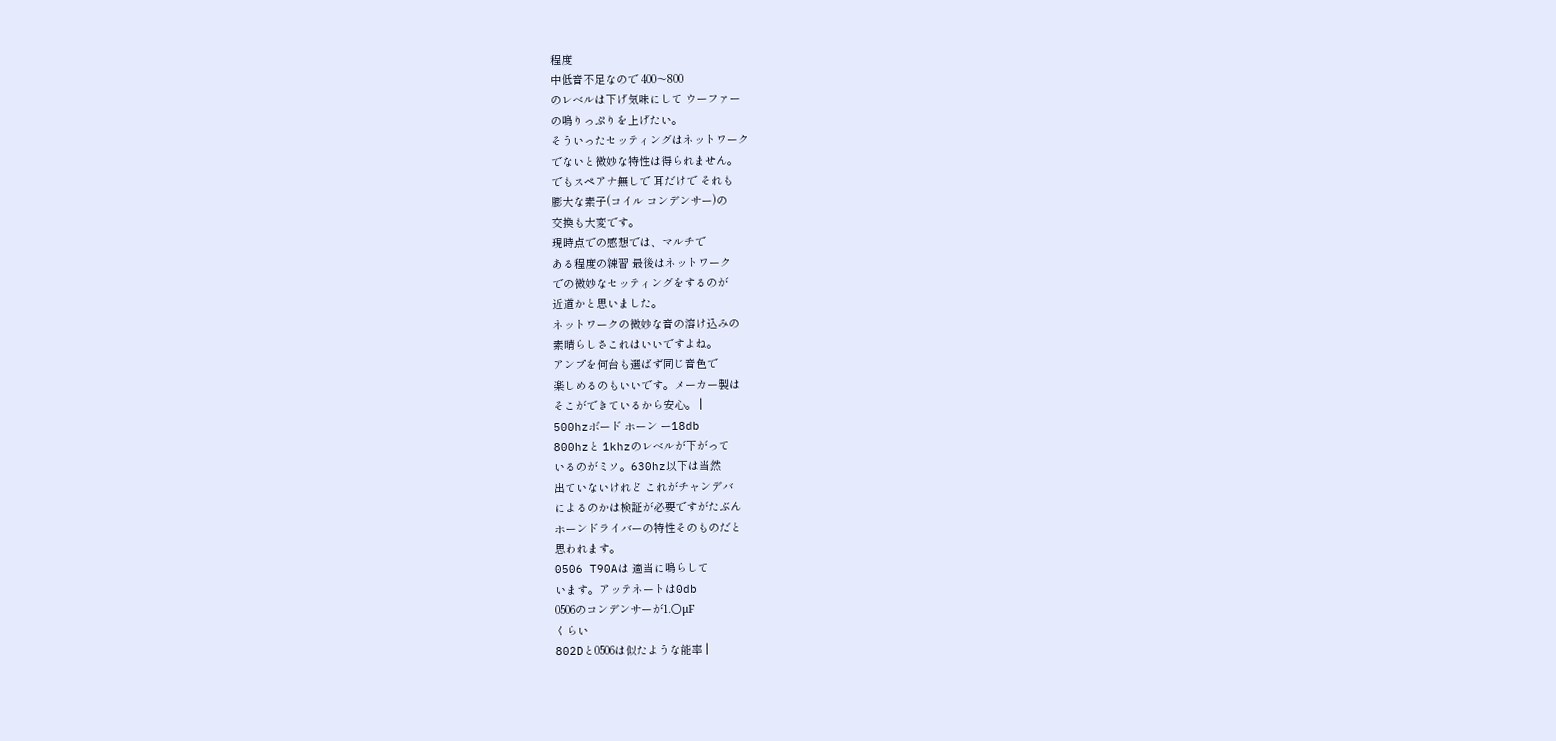程度
中低音不足なので 400〜800
のレベルは下げ気味にして ウーファー
の鳴りっぷりを上げたい。
そういったセッティングはネットワーク
でないと微妙な特性は得られません。
でもスペアナ無しで 耳だけで それも
膨大な素子(コイル コンデンサー)の
交換も大変です。
現時点での感想では、マルチで
ある程度の練習 最後はネットワーク
での微妙なセッティングをするのが
近道かと思いました。
ネットワークの微妙な音の溶け込みの
素晴らしさこれはいいですよね。
アンプを何台も選ばず同じ音色で
楽しめるのもいいです。メーカー製は
そこができているから安心。 |
500hzボード ホーン ー18db
800hzと 1khzのレベルが下がって
いるのがミソ。630hz以下は当然
出ていないけれど これがチャンデバ
によるのかは検証が必要ですがたぶん
ホーンドライバーの特性そのものだと
思われます。
0506 T90Aは 適当に鳴らして
います。アッテネートは0db
0506のコンデンサーが1.○μF
くらい
802Dと0506は似たような能率 |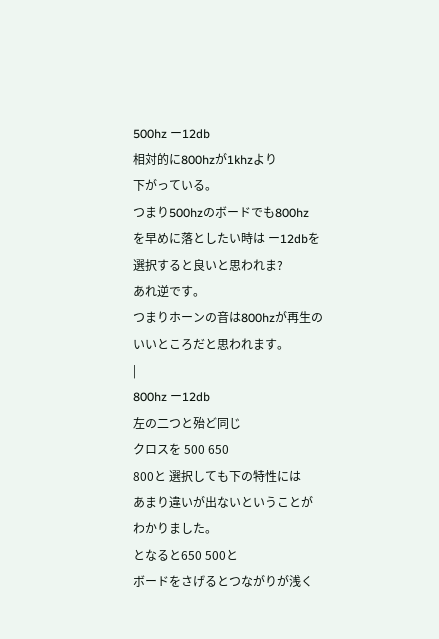500hz ー12db
相対的に800hzが1khzより
下がっている。
つまり500hzのボードでも800hz
を早めに落としたい時は ー12dbを
選択すると良いと思われま?
あれ逆です。
つまりホーンの音は800hzが再生の
いいところだと思われます。
|
800hz ー12db
左の二つと殆ど同じ
クロスを 500 650
800と 選択しても下の特性には
あまり違いが出ないということが
わかりました。
となると650 500と
ボードをさげるとつながりが浅く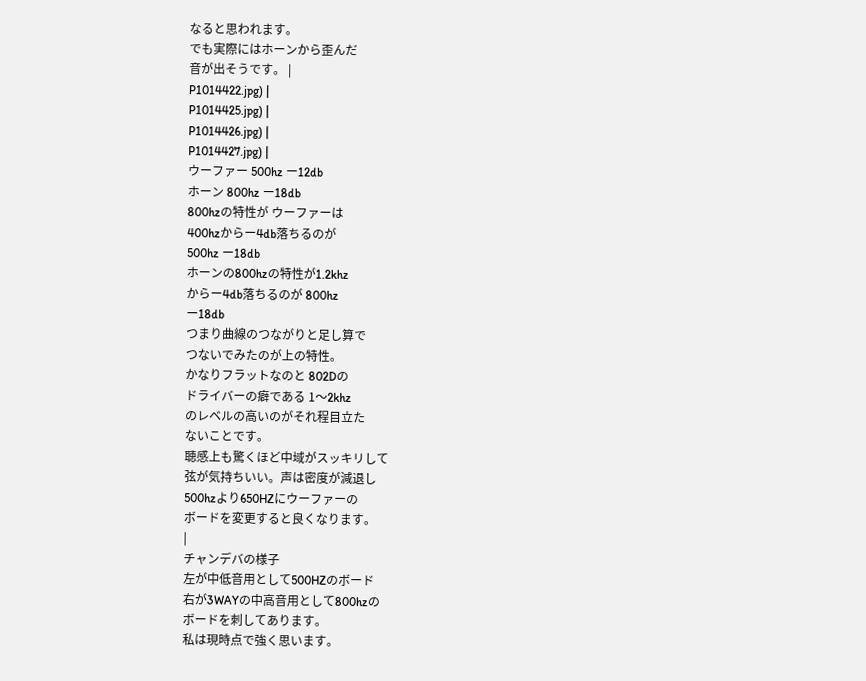なると思われます。
でも実際にはホーンから歪んだ
音が出そうです。 |
P1014422.jpg) |
P1014425.jpg) |
P1014426.jpg) |
P1014427.jpg) |
ウーファー 500hz ー12db
ホーン 800hz ー18db
800hzの特性が ウーファーは
400hzからー4db落ちるのが
500hz ー18db
ホーンの800hzの特性が1.2khz
からー4db落ちるのが 800hz
ー18db
つまり曲線のつながりと足し算で
つないでみたのが上の特性。
かなりフラットなのと 802Dの
ドライバーの癖である 1〜2khz
のレベルの高いのがそれ程目立た
ないことです。
聴感上も驚くほど中域がスッキリして
弦が気持ちいい。声は密度が減退し
500hzより650HZにウーファーの
ボードを変更すると良くなります。
|
チャンデバの様子
左が中低音用として500HZのボード
右が3WAYの中高音用として800hzの
ボードを刺してあります。
私は現時点で強く思います。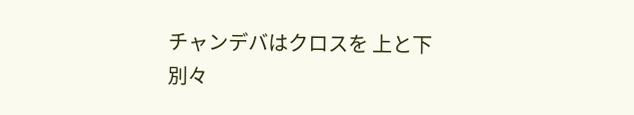チャンデバはクロスを 上と下
別々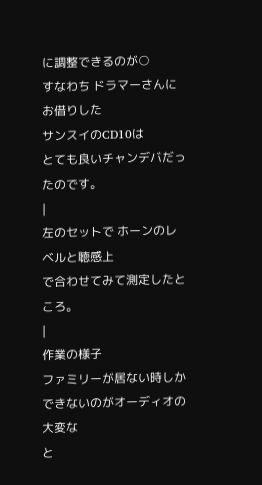に調整できるのが○
すなわち ドラマーさんにお借りした
サンスイのCD10は
とても良いチャンデバだったのです。
|
左のセットで ホーンのレベルと聴感上
で合わせてみて測定したところ。
|
作業の様子
ファミリーが居ない時しか
できないのがオーディオの大変な
と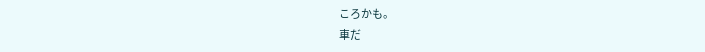ころかも。
車だ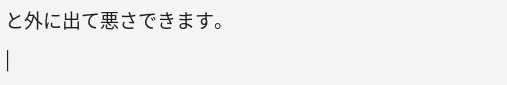と外に出て悪さできます。
|